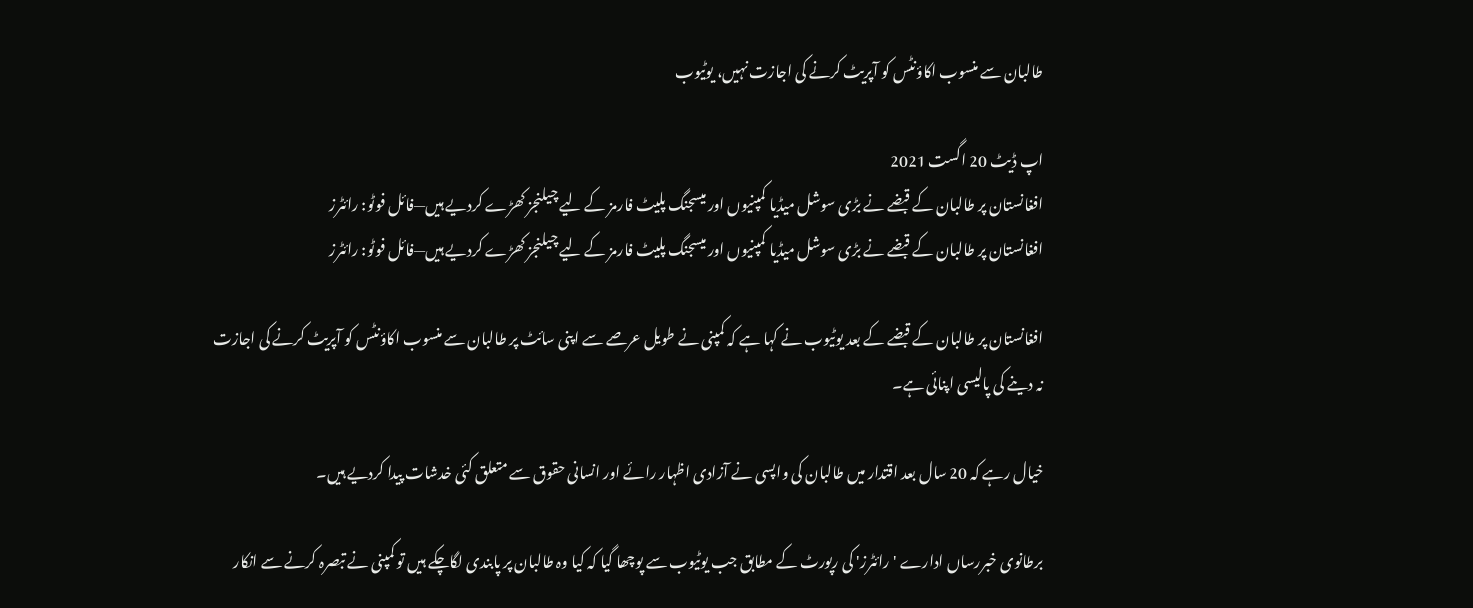طالبان سے منسوب اکاؤنٹس کو آپریٹ کرنے کی اجازت نہیں، یوٹیوب

اپ ڈیٹ 20 اگست 2021
افغانستان پر طالبان کے قبضے نے بڑی سوشل میڈیا کمپنیوں اور میسجنگ پلیٹ فارمز کے لیے چیلنجز کھڑے کردیے ہیں—فائل فوٹو: رائٹرز
افغانستان پر طالبان کے قبضے نے بڑی سوشل میڈیا کمپنیوں اور میسجنگ پلیٹ فارمز کے لیے چیلنجز کھڑے کردیے ہیں—فائل فوٹو: رائٹرز

افغانستان پر طالبان کے قبضے کے بعد یوٹیوب نے کہا ہے کہ کمپنی نے طویل عرصے سے اپنی سائٹ پر طالبان سے منسوب اکاؤنٹس کو آپریٹ کرنے کی اجازت نہ دینے کی پالیسی اپنائی ہے۔

خیال رہے کہ 20 سال بعد اقتدار میں طالبان کی واپسی نے آزادی اظہار رائے اور انسانی حقوق سے متعلق کئی خدشات پیدا کردیے ہیں۔

برطانوی خبررساں ادارے 'رائٹرز' کی رپورٹ کے مطابق جب یوٹیوب سے پوچھا گیا کہ کیا وہ طالبان پر پابندی لگاچکے ہیں تو کمپنی نے تبصرہ کرنے سے انکار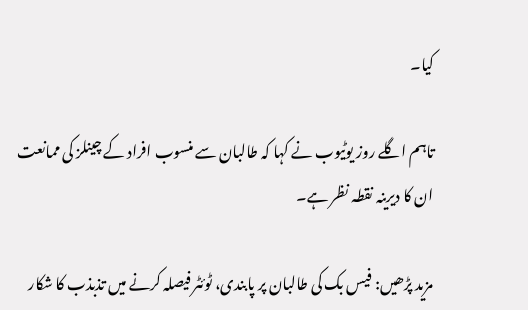کیا۔

تاہم اگلے روز یوٹیوب نے کہا کہ طالبان سے منسوب افراد کے چینلز کی ممانعت ان کا دیرینہ نقطہ نظر ہے۔

مزید پڑھیں: فیس بک کی طالبان پر پابندی، ٹوئٹر فیصلہ کرنے میں تذبذب کا شکار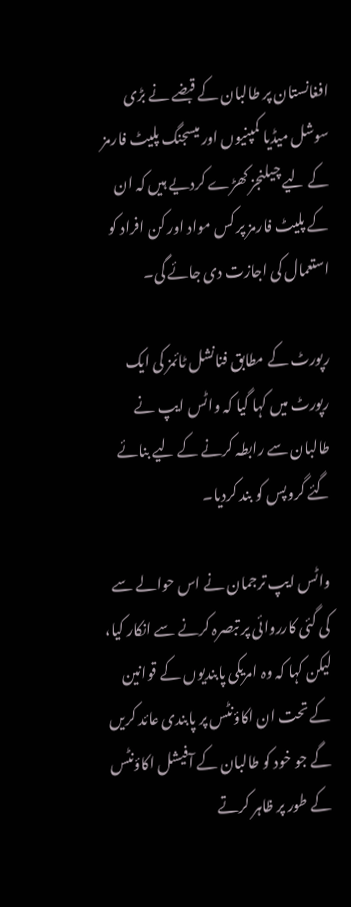افغانستان پر طالبان کے قبضے نے بڑی سوشل میڈیا کمپنیوں اور میسجنگ پلیٹ فارمز کے لیے چیلنجز کھڑے کردیے ہیں کہ ان کے پلیٹ فارمز پر کس مواد اور کن افراد کو استعمال کی اجازت دی جائے گی۔

رپورٹ کے مطابق فنانشل ٹائمز کی ایک رپورٹ میں کہا گیا کہ واٹس ایپ نے طالبان سے رابطہ کرنے کے لیے بنائے گئے گروپس کو بند کردیا۔

واٹس ایپ ترجمان نے اس حوالے سے کی گئی کارروائی پر تبصرہ کرنے سے انکار کیا، لیکن کہا کہ وہ امریکی پابندیوں کے قوانین کے تحت ان اکاؤنٹس پر پابندی عائد کریں گے جو خود کو طالبان کے آفیشل اکاؤنٹس کے طور پر ظاہر کرتے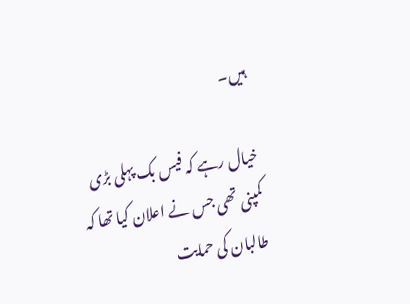ہیں۔

خیال رہے کہ فیس بک پہلی بڑی کمپنی تھی جس نے اعلان کیا تھا کہ طالبان کی حمایت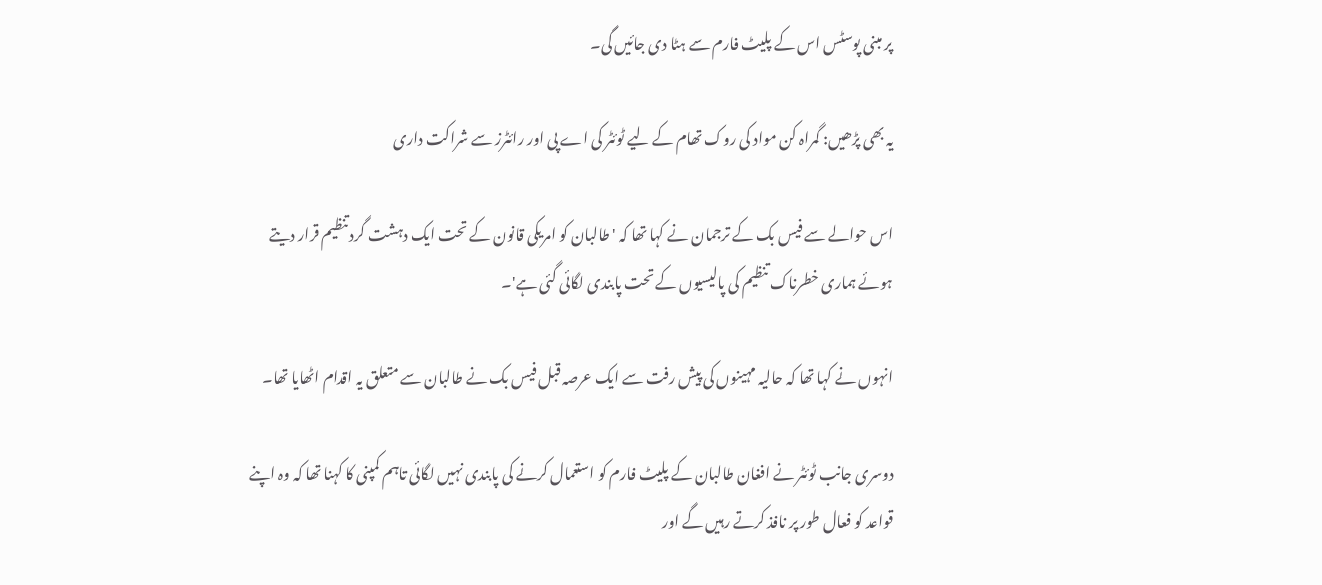پر مبنی پوسٹس اس کے پلیٹ فارم سے ہٹا دی جائیں گی۔

یہ بھی پڑھیں: گمراہ کن مواد کی روک تھام کے لیے ٹوئٹر کی اے پی اور رائٹرز سے شراکت داری

اس حوالے سے فیس بک کے ترجمان نے کہا تھا کہ 'طالبان کو امریکی قانون کے تحت ایک دہشت گرد تنظیم قرار دیتے ہوئے ہماری خطرناک تنظیم کی پالیسیوں کے تحت پابندی لگائی گئی ہے'۔

انہوں نے کہا تھا کہ حالیہ مہینوں کی پیش رفت سے ایک عرصہ قبل فیس بک نے طالبان سے متعلق یہ اقدام اٹھایا تھا۔

دوسری جانب ٹوئٹر نے افغان طالبان کے پلیٹ فارم کو استعمال کرنے کی پابندی نہیں لگائی تاہم کمپنی کا کہنا تھا کہ وہ اپنے قواعد کو فعال طور پر نافذ کرتے رہیں گے اور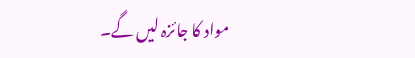مواد کا جائزہ لیں گے۔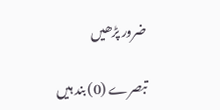ضرور پڑھیں

تبصرے (0) بند ہیں